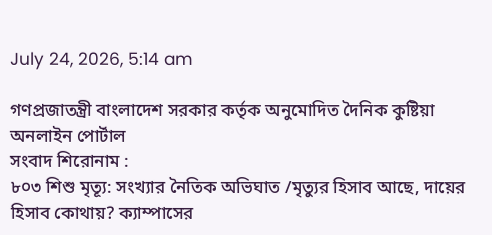July 24, 2026, 5:14 am

গণপ্রজাতন্ত্রী বাংলাদেশ সরকার কর্তৃক অনুমোদিত দৈনিক কুষ্টিয়া অনলাইন পোর্টাল
সংবাদ শিরোনাম :
৮০৩ শিশু মৃত্যূ: সংখ্যার নৈতিক অভিঘাত /মৃত্যুর হিসাব আছে, দায়ের হিসাব কোথায়? ক্যাম্পাসের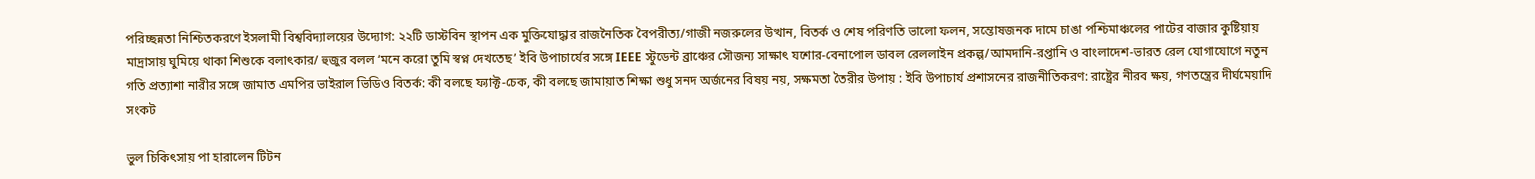পরিচ্ছন্নতা নিশ্চিতকরণে ইসলামী বিশ্ববিদ্যালয়ের উদ্যোগ: ২২টি ডাস্টবিন স্থাপন এক মুক্তিযোদ্ধার রাজনৈতিক বৈপরীত্য/গাজী নজরুলের উত্থান, বিতর্ক ও শেষ পরিণতি ভালো ফলন, সন্তোষজনক দামে চাঙা পশ্চিমাঞ্চলের পাটের বাজার কুষ্টিয়ায় মাদ্রাসায় ঘুমিয়ে থাকা শিশুকে বলাৎকার/ হুজুর বলল ‘মনে করো তুমি স্বপ্ন দেখতেছ’ ইবি উপাচার্যের সঙ্গে IEEE স্টুডেন্ট ব্রাঞ্চের সৌজন্য সাক্ষাৎ যশোর-বেনাপোল ডাবল রেললাইন প্রকল্প/আমদানি-রপ্তানি ও বাংলাদেশ-ভারত রেল যোগাযোগে নতুন গতি প্রত্যাশা নারীর সঙ্গে জামাত এমপির ভাইরাল ভিডিও বিতর্ক: কী বলছে ফ্যাক্ট-চেক, কী বলছে জামায়াত শিক্ষা শুধু সনদ অর্জনের বিষয় নয়, সক্ষমতা তৈরীর উপায় : ইবি উপাচার্য প্রশাসনের রাজনীতিকরণ: রাষ্ট্রের নীরব ক্ষয়, গণতন্ত্রের দীর্ঘমেয়াদি সংকট

ভুল চিকিৎসায় পা হারালেন টিটন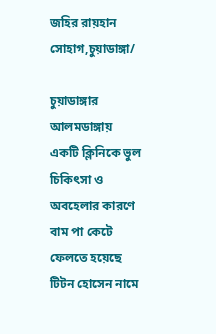জহির রায়হান সোহাগ,চুয়াডাঙ্গা/

চুয়াডাঙ্গার আলমডাঙ্গায় একটি ক্লিনিকে ভুল চিকিৎসা ও অবহেলার কারণে বাম পা কেটে ফেলতে হয়েছে টিটন হোসেন নামে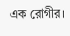এক রোগীর।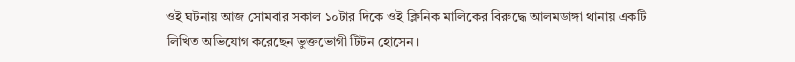ওই ঘটনায় আজ সোমবার সকাল ১০টার দিকে ওই ক্লিনিক মালিকের বিরুদ্ধে আলমডাঙ্গা থানায় একটি লিখিত অভিযোগ করেছেন ভুক্তভোগী টিটন হোসেন।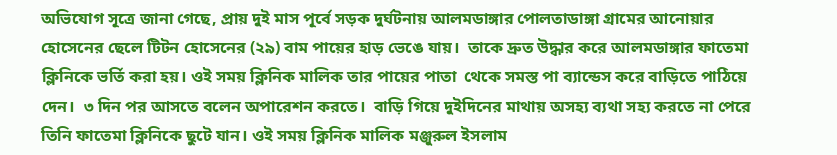অভিযোগ সূত্রে জানা গেছে, প্রায় দুই মাস পূর্বে সড়ক দুর্ঘটনায় আলমডাঙ্গার পোলতাডাঙ্গা গ্রামের আনোয়ার হোসেনের ছেলে টিটন হোসেনের (২৯) বাম পায়ের হাড় ভেঙে যায়।  তাকে দ্রুত উদ্ধার করে আলমডাঙ্গার ফাতেমা ক্লিনিকে ভর্তি করা হয়। ওই সময় ক্লিনিক মালিক তার পায়ের পাতা  থেকে সমস্ত পা ব্যান্ডেস করে বাড়িতে পাঠিয়ে দেন।  ৩ দিন পর আসতে বলেন অপারেশন করতে।  বাড়ি গিয়ে দুইদিনের মাথায় অসহ্য ব্যথা সহ্য করতে না পেরে তিনি ফাতেমা ক্লিনিকে ছুটে যান। ওই সময় ক্লিনিক মালিক মঞ্জুরুল ইসলাম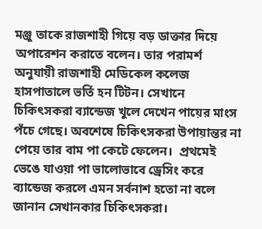মঞ্জু তাকে রাজশাহী গিয়ে বড় ডাক্তার দিয়ে অপারেশন করাতে বলেন। তার পরামর্শ অনুযায়ী রাজশাহী মেডিকেল কলেজ হাসপাতালে ভর্তি হন টিটন। সেখানে চিকিৎসকরা ব্যান্ডেজ খুলে দেখেন পায়ের মাংস পঁচে গেছে। অবশেষে চিকিৎসকরা উপায়ান্তর না পেয়ে তার বাম পা কেটে ফেলেন।  প্রথমেই ভেঙে যাওয়া পা ভালোভাবে ড্রেসিং করে ব্যান্ডেজ করলে এমন সর্বনাশ হতো না বলে জানান সেখানকার চিকিৎসকরা।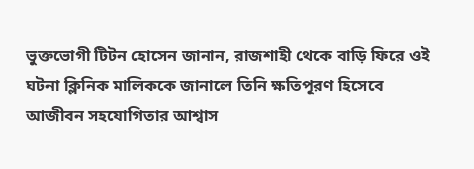ভুক্তভোগী টিটন হোসেন জানান, রাজশাহী থেকে বাড়ি ফিরে ওই ঘটনা ক্লিনিক মালিককে জানালে তিনি ক্ষতিপূরণ হিসেবে আজীবন সহযোগিতার আশ্বাস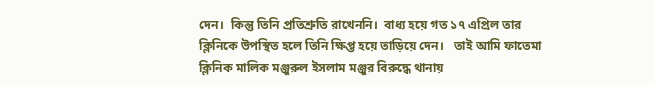দেন।  কিন্তু তিনি প্রতিশ্রুতি রাখেননি।  বাধ্য হয়ে গত ১৭ এপ্রিল তার ক্লিনিকে উপস্থিত হলে তিনি ক্ষিপ্ত হয়ে তাড়িয়ে দেন।   তাই আমি ফাতেমা ক্লিনিক মালিক মঞ্জুরুল ইসলাম মঞ্জুর বিরুদ্ধে থানায়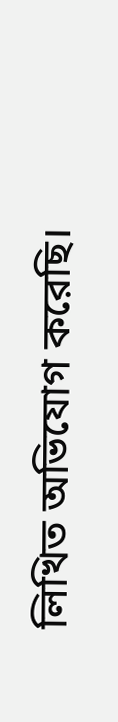লিখিত অভিযোগ করেছি।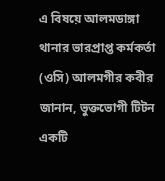এ বিষয়ে আলমডাঙ্গা থানার ভারপ্রাপ্ত কর্মকর্তা (ওসি) আলমগীর কবীর জানান, ভুক্তভোগী টিটন একটি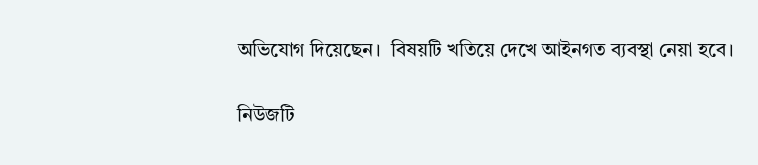অভিযোগ দিয়েছেন।  বিষয়টি খতিয়ে দেখে আইনগত ব্যবস্থা নেয়া হবে।

নিউজটি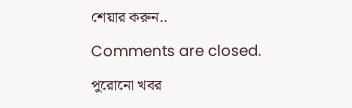শেয়ার করুন..

Comments are closed.

পুরোনো খবর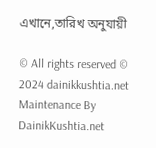এখানে,তারিখ অনুযায়ী

© All rights reserved © 2024 dainikkushtia.net
Maintenance By DainikKushtia.net